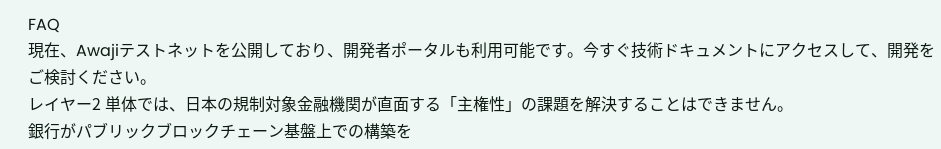FAQ
現在、Awajiテストネットを公開しており、開発者ポータルも利用可能です。今すぐ技術ドキュメントにアクセスして、開発をご検討ください。
レイヤー2 単体では、日本の規制対象金融機関が直面する「主権性」の課題を解決することはできません。
銀行がパブリックブロックチェーン基盤上での構築を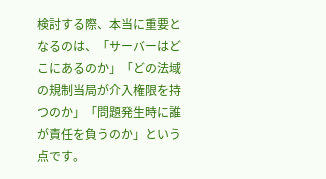検討する際、本当に重要となるのは、「サーバーはどこにあるのか」「どの法域の規制当局が介入権限を持つのか」「問題発生時に誰が責任を負うのか」という点です。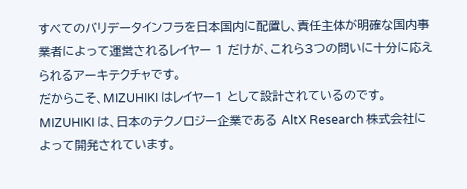すべてのバリデータインフラを日本国内に配置し、責任主体が明確な国内事業者によって運営されるレイヤー 1 だけが、これら3つの問いに十分に応えられるアーキテクチャです。
だからこそ、MIZUHIKI はレイヤー1 として設計されているのです。
MIZUHIKI は、日本のテクノロジー企業である AltX Research 株式会社によって開発されています。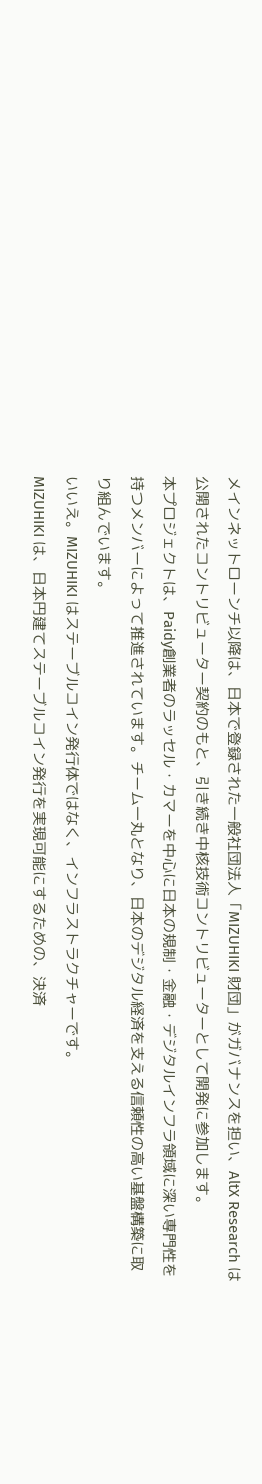メインネットローンチ以降は、日本で登録された一般社団法人「MIZUHIKI 財団」がガバナンスを担い、AltX Research は公開されたコントリビューター契約のもと、引き続き中核技術コントリビューターとして開発に参加します。
本プロジェクトは、Paidy創業者のラッセル・カマーを中心に日本の規制・金融・デジタルインフラ領域に深い専門性を持つメンバーによって推進されています。チーム一丸となり、日本のデジタル経済を支える信頼性の高い基盤構築に取り組んでいます。
いいえ。MIZUHIKI はステーブルコイン発行体ではなく、インフラストラクチャーです。
MIZUHIKI は、日本円建てステーブルコイン発行を実現可能にするための、決済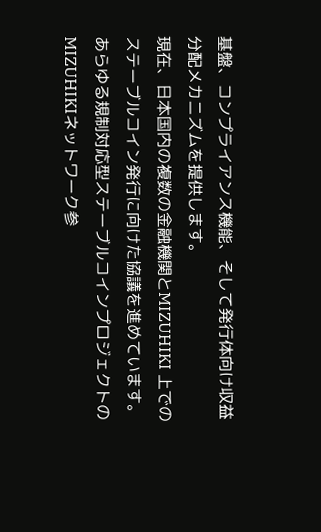基盤、コンプライアンス機能、そして発行体向け収益分配メカニズムを提供します。
現在、日本国内の複数の金融機関とMIZUHIKI 上でのステーブルコイン発行に向けた協議を進めています。あらゆる規制対応型ステーブルコインプロジェクトのMIZUHIKIネットワーク参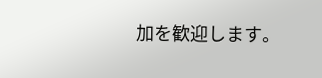加を歓迎します。